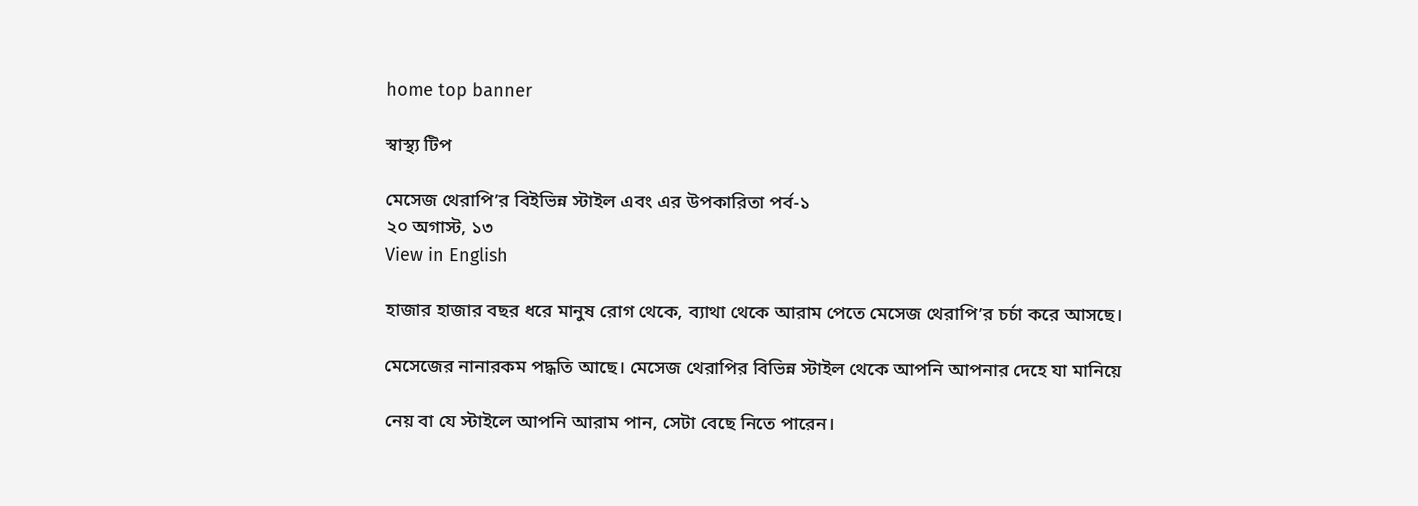home top banner

স্বাস্থ্য টিপ

মেসেজ থেরাপি’র বিইভিন্ন স্টাইল এবং এর উপকারিতা পর্ব-১
২০ অগাস্ট, ১৩
View in English

হাজার হাজার বছর ধরে মানুষ রোগ থেকে, ব্যাথা থেকে আরাম পেতে মেসেজ থেরাপি’র চর্চা করে আসছে।

মেসেজের নানারকম পদ্ধতি আছে। মেসেজ থেরাপির বিভিন্ন স্টাইল থেকে আপনি আপনার দেহে যা মানিয়ে

নেয় বা যে স্টাইলে আপনি আরাম পান, সেটা বেছে নিতে পারেন।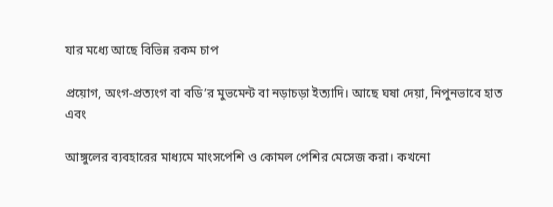যার মধ্যে আছে বিভিন্ন রকম চাপ

প্রয়োগ, অংগ-প্রত্যংগ বা বডি’র মুভমেন্ট বা নড়াচড়া ইত্যাদি। আছে ঘষা দেয়া, নিপুনভাবে হাত এবং

আঙ্গুলের ব্যবহারের মাধ্যমে মাংসপেশি ও কোমল পেশির মেসেজ করা। কখনো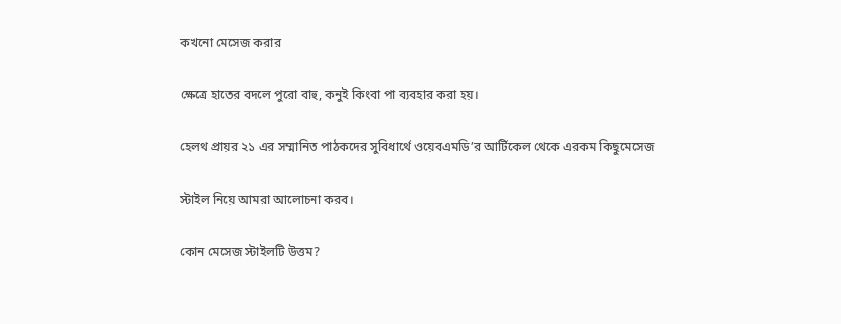কখনো মেসেজ করার

ক্ষেত্রে হাতের বদলে পুরো বাহু, কনুই কিংবা পা ব্যবহার করা হয়।

হেলথ প্রায়র ২১ এর সম্মানিত পাঠকদের সুবিধার্থে ওয়েবএমডি’র আর্টিকেল থেকে এরকম কিছুমেসেজ

স্টাইল নিয়ে আমরা আলোচনা করব।

কোন মেসেজ স্টাইলটি উত্তম?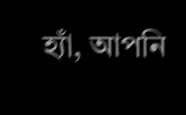হ্যাঁ, আপনি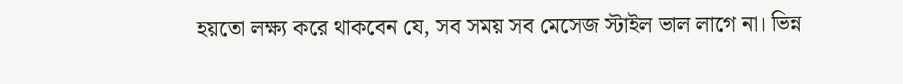হয়তো লক্ষ্য করে থাকবেন যে, সব সময় সব মেসেজ স্টাইল ভাল লাগে না। ভিন্ন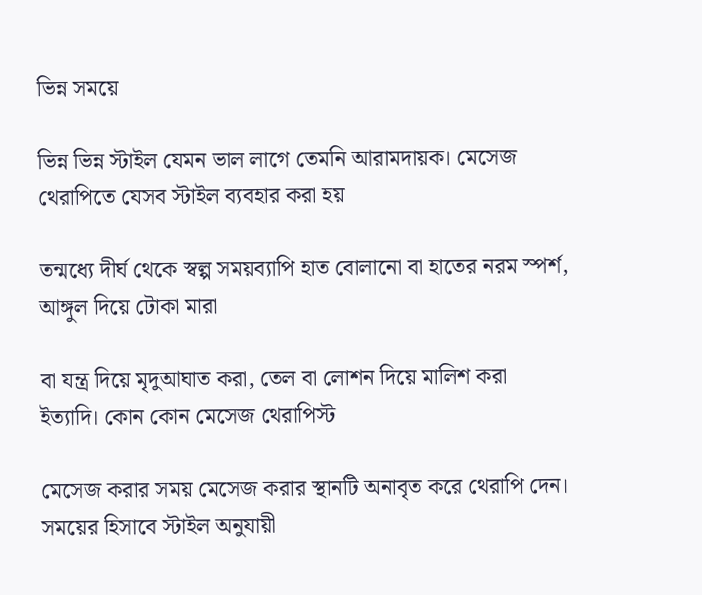ভিন্ন সময়ে

ভিন্ন ভিন্ন স্টাইল যেমন ভাল লাগে তেমনি আরামদায়ক। মেসেজ থেরাপিতে যেসব স্টাইল ব্যবহার করা হয়

তন্মধ্যে দীর্ঘ থেকে স্বল্প সময়ব্যাপি হাত বোলানো বা হাতের নরম স্পর্শ, আঙ্গুল দিয়ে টোকা মারা

বা যন্ত্র দিয়ে মৃদুআঘাত করা, তেল বা লোশন দিয়ে মালিশ করা ইত্যাদি। কোন কোন মেসেজ থেরাপিস্ট

মেসেজ করার সময় মেসেজ করার স্থানটি অনাবৃত করে থেরাপি দেন। সময়ের হিসাবে স্টাইল অনুযায়ী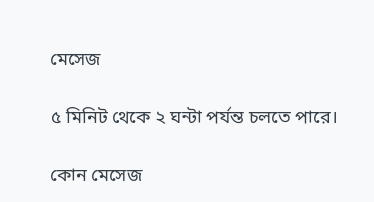মেসেজ

৫ মিনিট থেকে ২ ঘন্টা পর্যন্ত চলতে পারে।

কোন মেসেজ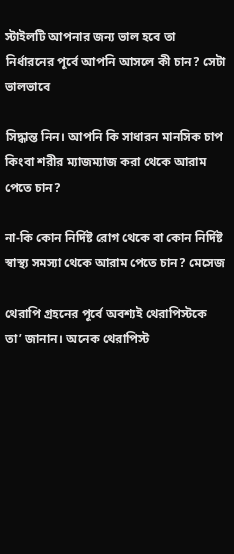স্টাইলটি আপনার জন্য ভাল হবে তা নির্ধারনের পূর্বে আপনি আসলে কী চান? সেটা ভালভাবে

সিদ্ধান্ত নিন। আপনি কি সাধারন মানসিক চাপ কিংবা শরীর ম্যাজম্যাজ করা থেকে আরাম পেতে চান?

না-কি কোন নির্দিষ্ট রোগ থেকে বা কোন নির্দিষ্ট স্বাস্থ্য সমস্যা থেকে আরাম পেতে চান? মেসেজ

থেরাপি গ্রহনের পূর্বে অবশ্যই থেরাপিস্টকে তা’ জানান। অনেক থেরাপিস্ট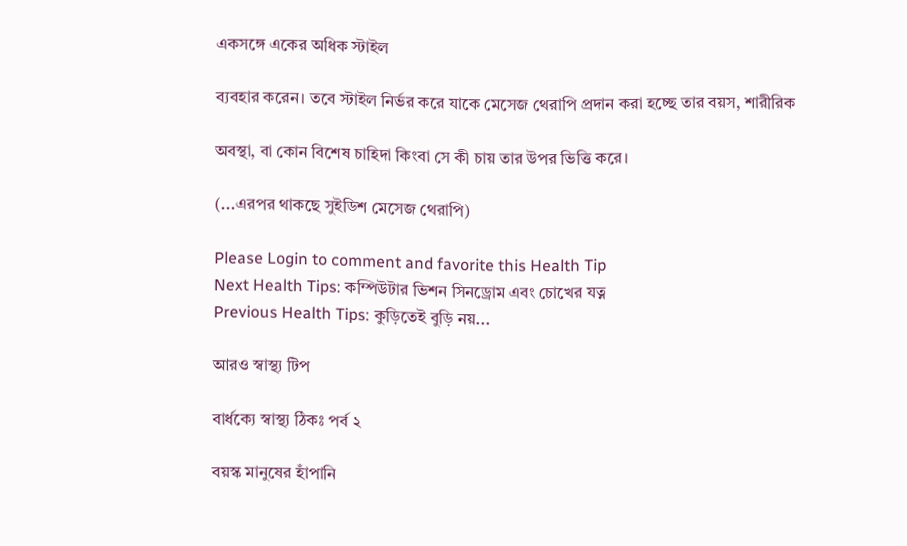একসঙ্গে একের অধিক স্টাইল

ব্যবহার করেন। তবে স্টাইল নির্ভর করে যাকে মেসেজ থেরাপি প্রদান করা হচ্ছে তার বয়স, শারীরিক

অবস্থা, বা কোন বিশেষ চাহিদা কিংবা সে কী চায় তার উপর ভিত্তি করে।

(...এরপর থাকছে সুইডিশ মেসেজ থেরাপি)

Please Login to comment and favorite this Health Tip
Next Health Tips: কম্পিউটার ভিশন সিনড্রোম এবং চোখের যত্ন
Previous Health Tips: কুড়িতেই বুড়ি নয়...

আরও স্বাস্থ্য টিপ

বার্ধক্যে স্বাস্থ্য ঠিকঃ পর্ব ২

বয়স্ক মানুষের হাঁপানি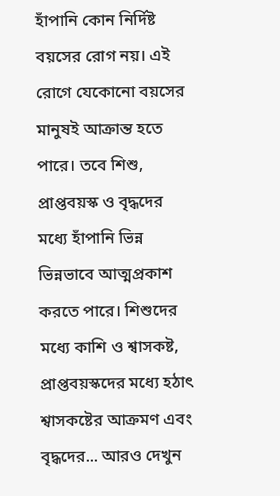হাঁপানি কোন নির্দিষ্ট বয়সের রোগ নয়। এই রোগে যেকোনো বয়সের মানুষই আক্রান্ত হতে পারে। তবে শিশু, প্রাপ্তবয়স্ক ও বৃদ্ধদের মধ্যে হাঁপানি ভিন্ন ভিন্নভাবে আত্মপ্রকাশ করতে পারে। শিশুদের মধ্যে কাশি ও শ্বাসকষ্ট, প্রাপ্তবয়স্কদের মধ্যে হঠাৎ শ্বাসকষ্টের আক্রমণ এবং বৃদ্ধদের... আরও দেখুন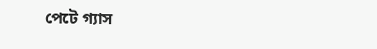পেটে গ্যাস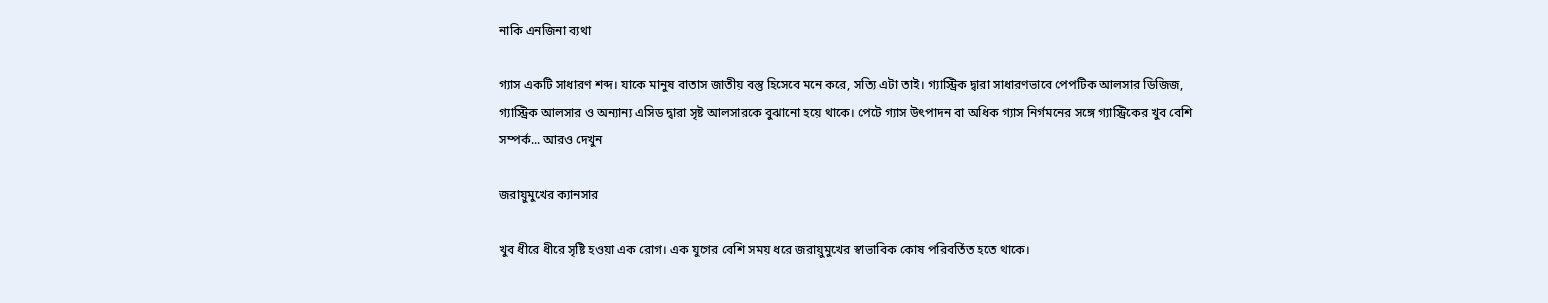নাকি এনজিনা ব্যথা

গ্যাস একটি সাধারণ শব্দ। যাকে মানুষ বাতাস জাতীয় বস্তু হিসেবে মনে করে, সত্যি এটা তাই। গ্যাস্ট্রিক দ্বারা সাধারণভাবে পেপটিক আলসার ডিজিজ, গ্যাস্ট্রিক আলসার ও অন্যান্য এসিড দ্বারা সৃষ্ট আলসারকে বুঝানো হয়ে থাকে। পেটে গ্যাস উৎপাদন বা অধিক গ্যাস নির্গমনের সঙ্গে গ্যাস্ট্রিকের খুব বেশি সম্পর্ক... আরও দেখুন

জরায়ুমুখের ক্যানসার

খুব ধীরে ধীরে সৃষ্টি হওয়া এক রোগ। এক যুগের বেশি সময় ধরে জরায়ুমুখের স্বাভাবিক কোষ পরিবর্তিত হতে থাকে।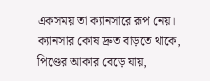একসময় তা ক্যানসারে রূপ নেয়। ক্যানসার কোষ দ্রুত বাড়তে থাকে, পিণ্ডের আকার বেড়ে যায়,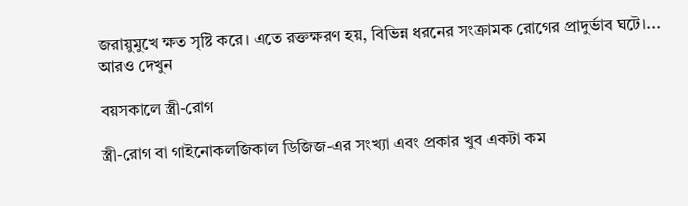জরায়ুমুখে ক্ষত সৃষ্টি করে। এতে রক্তক্ষরণ হয়, বিভিন্ন ধরনের সংক্রামক রোগের প্রাদুর্ভাব ঘটে।... আরও দেখুন

বয়সকালে স্ত্রী-রোগ

স্ত্রী-রোগ বা গাইনোকলজিকাল ডিজিজ-এর সংখ্যা এবং প্রকার খুব একটা কম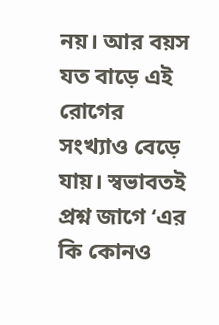নয়। আর বয়স যত বাড়ে এই রোগের সংখ্যাও বেড়ে যায়। স্বভাবতই প্রশ্ন জাগে ‘এর কি কোনও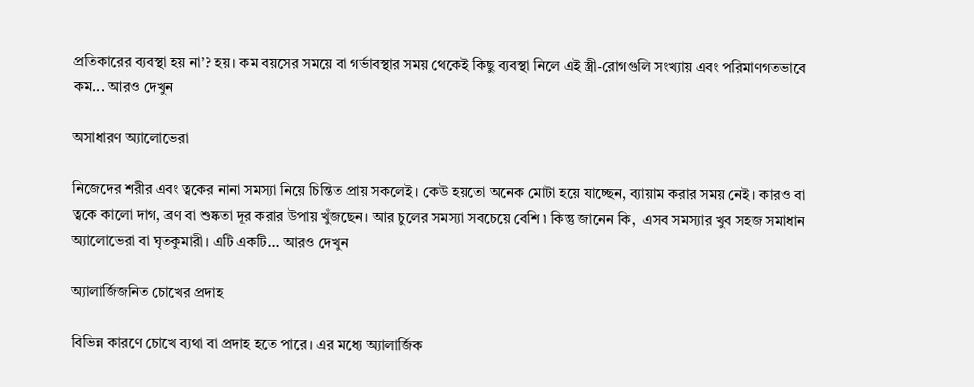প্রতিকারের ব্যবস্থা হয় না’? হয়। কম বয়সের সময়ে বা গর্ভাবস্থার সময় থেকেই কিছু ব্যবস্থা নিলে এই স্ত্রী-রোগগুলি সংখ্যায় এবং পরিমাণগতভাবে কম... আরও দেখুন

অসাধারণ অ্যালোভেরা

নিজেদের শরীর এবং ত্বকের নানা সমস্যা নিয়ে চিন্তিত প্রায় সকলেই। কেউ হয়তো অনেক মোটা হয়ে যাচ্ছেন, ব্যায়াম করার সময় নেই। কারও বা ত্বকে কালো দাগ, ব্রণ বা শুষ্কতা দূর করার উপায় খুঁজছেন। আর চুলের সমস্যা সবচেয়ে বেশি ৷ কিন্তু জানেন কি,  এসব সমস্যার খুব সহজ সমাধান অ্যালোভেরা বা ঘৃতকুমারী। এটি একটি... আরও দেখুন

অ্যালার্জিজনিত চোখের প্রদাহ

বিভিন্ন কারণে চোখে ব্যথা বা প্রদাহ হতে পারে। এর মধ্যে অ্যালার্জিক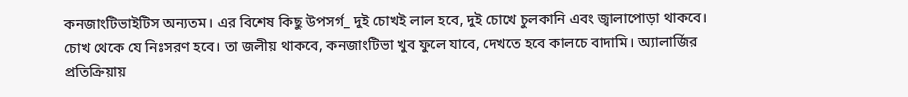কনজাংটিভাইটিস অন্যতম। এর বিশেষ কিছু উপসর্গ_ দুই চোখই লাল হবে, দুই চোখে চুলকানি এবং জ্বালাপোড়া থাকবে। চোখ থেকে যে নিঃসরণ হবে। তা জলীয় থাকবে, কনজাংটিভা খুব ফুলে যাবে, দেখতে হবে কালচে বাদামি। অ্যালার্জির প্রতিক্রিয়ায়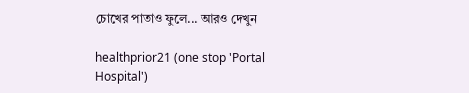চোখের পাতাও ফুলে... আরও দেখুন

healthprior21 (one stop 'Portal Hospital')